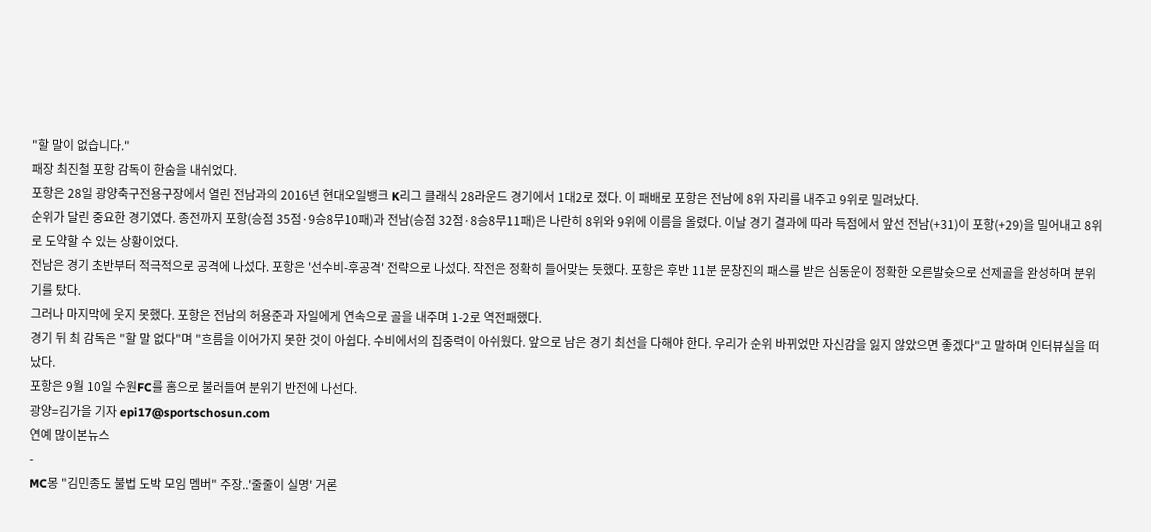"할 말이 없습니다."
패장 최진철 포항 감독이 한숨을 내쉬었다.
포항은 28일 광양축구전용구장에서 열린 전남과의 2016년 현대오일뱅크 K리그 클래식 28라운드 경기에서 1대2로 졌다. 이 패배로 포항은 전남에 8위 자리를 내주고 9위로 밀려났다.
순위가 달린 중요한 경기였다. 종전까지 포항(승점 35점·9승8무10패)과 전남(승점 32점·8승8무11패)은 나란히 8위와 9위에 이름을 올렸다. 이날 경기 결과에 따라 득점에서 앞선 전남(+31)이 포항(+29)을 밀어내고 8위로 도약할 수 있는 상황이었다.
전남은 경기 초반부터 적극적으로 공격에 나섰다. 포항은 '선수비-후공격' 전략으로 나섰다. 작전은 정확히 들어맞는 듯했다. 포항은 후반 11분 문창진의 패스를 받은 심동운이 정확한 오른발슛으로 선제골을 완성하며 분위기를 탔다.
그러나 마지막에 웃지 못했다. 포항은 전남의 허용준과 자일에게 연속으로 골을 내주며 1-2로 역전패했다.
경기 뒤 최 감독은 "할 말 없다"며 "흐름을 이어가지 못한 것이 아쉽다. 수비에서의 집중력이 아쉬웠다. 앞으로 남은 경기 최선을 다해야 한다. 우리가 순위 바뀌었만 자신감을 잃지 않았으면 좋겠다"고 말하며 인터뷰실을 떠났다.
포항은 9월 10일 수원FC를 홈으로 불러들여 분위기 반전에 나선다.
광양=김가을 기자 epi17@sportschosun.com
연예 많이본뉴스
-
MC몽 "김민종도 불법 도박 모임 멤버" 주장..'줄줄이 실명' 거론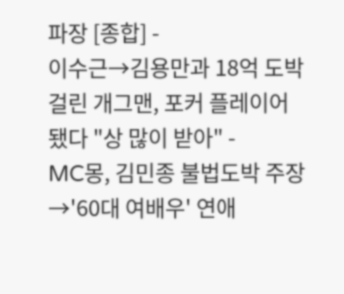파장 [종합] -
이수근→김용만과 18억 도박 걸린 개그맨, 포커 플레이어 됐다 "상 많이 받아" -
MC몽, 김민종 불법도박 주장→'60대 여배우' 연애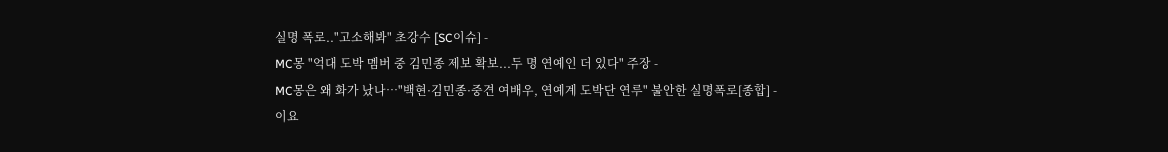실명 폭로.."고소해봐" 초강수 [SC이슈] -
MC몽 "억대 도박 멤버 중 김민종 제보 확보...두 명 연예인 더 있다" 주장 -
MC몽은 왜 화가 났나…"백현·김민종·중견 여배우, 연예계 도박단 연루" 불안한 실명폭로[종합] -
이요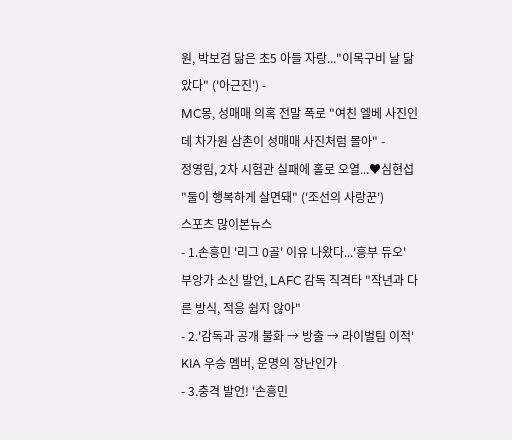원, 박보검 닮은 초5 아들 자랑..."이목구비 날 닮았다" ('아근진') -
MC몽, 성매매 의혹 전말 폭로 "여친 엘베 사진인데 차가원 삼촌이 성매매 사진처럼 몰아" -
정영림, 2차 시험관 실패에 홀로 오열...♥심현섭 "둘이 행복하게 살면돼" ('조선의 사랑꾼')
스포츠 많이본뉴스
- 1.손흥민 '리그 0골' 이유 나왔다...'흥부 듀오' 부앙가 소신 발언, LAFC 감독 직격타 "작년과 다른 방식, 적응 쉽지 않아"
- 2.'감독과 공개 불화 → 방출 → 라이벌팀 이적' KIA 우승 멤버, 운명의 장난인가
- 3.충격 발언! '손흥민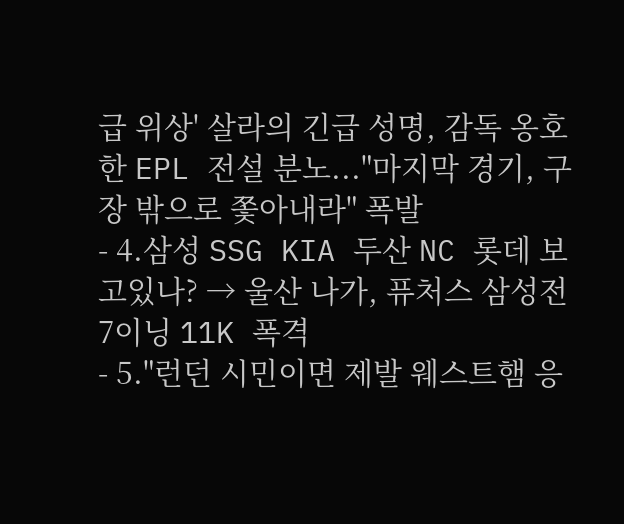급 위상' 살라의 긴급 성명, 감독 옹호한 EPL 전설 분노..."마지막 경기, 구장 밖으로 쫓아내라" 폭발
- 4.삼성 SSG KIA 두산 NC 롯데 보고있나? → 울산 나가, 퓨처스 삼성전 7이닝 11K 폭격
- 5."런던 시민이면 제발 웨스트햄 응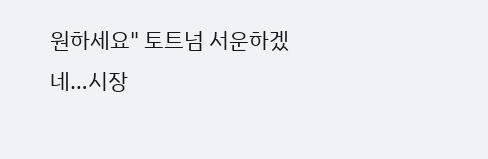원하세요" 토트넘 서운하겠네…시장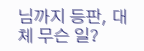님까지 등판, 대체 무슨 일?